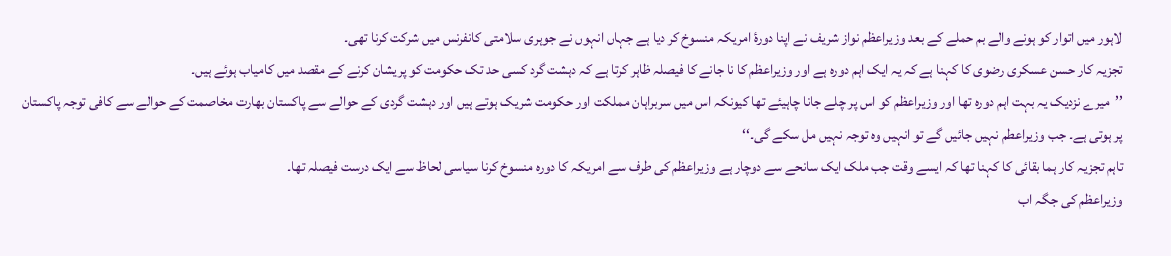لاہور میں اتوار کو ہونے والے بم حملے کے بعد وزیراعظم نواز شریف نے اپنا دورۂ امریکہ منسوخ کر دیا ہے جہاں انہوں نے جوہری سلامتی کانفرنس میں شرکت کرنا تھی۔
تجزیہ کار حسن عسکری رضوی کا کہنا ہے کہ یہ ایک اہم دورہ ہے اور وزیراعظم کا نا جانے کا فیصلہ ظاہر کرتا ہے کہ دہشت گرد کسی حد تک حکومت کو پریشان کرنے کے مقصد میں کامیاب ہوئے ہیں۔
’’میرے نزدیک یہ بہت اہم دورہ تھا اور وزیراعظم کو اس پر چلے جانا چاہیئے تھا کیونکہ اس میں سربراہان مملکت اور حکومت شریک ہوتے ہیں اور دہشت گردی کے حوالے سے پاکستان بھارت مخاصمت کے حوالے سے کافی توجہ پاکستان پر ہوتی ہے۔ جب وزیراعطم نہیں جائیں گے تو انہیں وہ توجہ نہیں مل سکے گی۔‘‘
تاہم تجزیہ کار ہما بقائی کا کہنا تھا کہ ایسے وقت جب ملک ایک سانحے سے دوچار ہے وزیراعظم کی طرف سے امریکہ کا دورہ منسوخ کرنا سیاسی لحاظ سے ایک درست فیصلہ تھا۔
وزیراعظم کی جگہ اب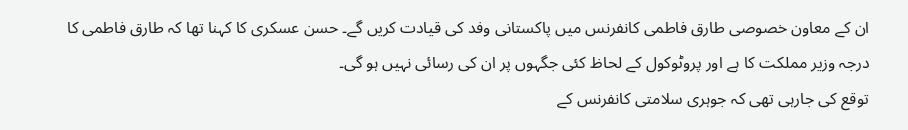ان کے معاون خصوصی طارق فاطمی کانفرنس میں پاکستانی وفد کی قیادت کریں گے۔ حسن عسکری کا کہنا تھا کہ طارق فاطمی کا درجہ وزیر مملکت کا ہے اور پروٹوکول کے لحاظ کئی جگہوں پر ان کی رسائی نہیں ہو گی۔
توقع کی جارہی تھی کہ جوہری سلامتی کانفرنس کے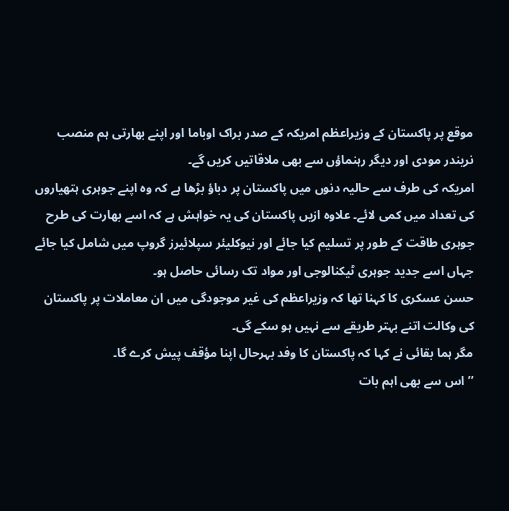موقع پر پاکستان کے وزیراعظم امریکہ کے صدر براک اوباما اور اپنے بھارتی ہم منصب نریندر مودی اور دیگر رہنماؤں سے بھی ملاقاتیں کریں گے۔
امریکہ کی طرف سے حالیہ دنوں میں پاکستان پر دباؤ بڑھا ہے کہ وہ اپنے جوہری ہتھیاروں کی تعداد میں کمی لائے۔ علاوہ ازیں پاکستان کی یہ خواہش ہے کہ اسے بھارت کی طرح جوہری طاقت کے طور پر تسلیم کیا جائے اور نیوکلیئر سپلائیرز گروپ میں شامل کیا جائے جہاں اسے جدید جوہری ٹیکنالوجی اور مواد تک رسائی حاصل ہو۔
حسن عسکری کا کہنا تھا کہ وزیراعظم کی غیر موجودگی میں ان معاملات پر پاکستان کی وکالت اتنے بہتر طریقے سے نہیں ہو سکے گی۔
مگر ہما بقائی نے کہا کہ پاکستان کا وفد بہرحال اپنا مؤقف پیش کرے گا۔
’’اس سے بھی اہم بات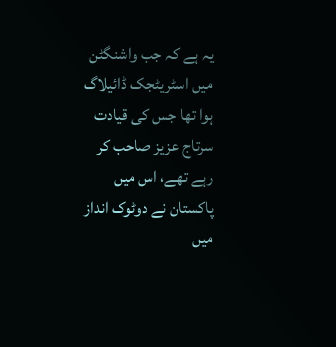یہ ہے کہ جب واشنگٹن میں اسٹریٹجک ڈائیلاگ ہوا تھا جس کی قیادت سرتاج عزیز صاحب کر رہے تھے، اس میں پاکستان نے دوٹوک انداز میں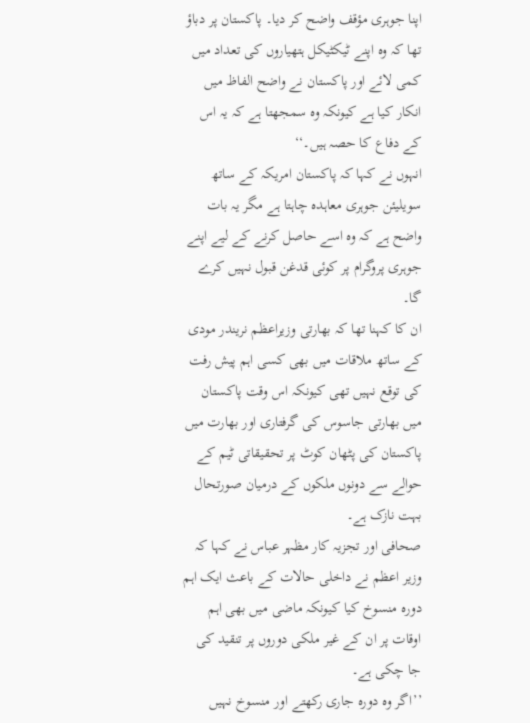اپنا جوہری مؤقف واضح کر دیا۔ پاکستان پر دباؤ تھا کہ وہ اپنے ٹیکٹیکل ہتھیاروں کی تعداد میں کمی لائے اور پاکستان نے واضح الفاظ میں انکار کیا ہے کیونکہ وہ سمجھتا ہے کہ یہ اس کے دفاع کا حصہ ہیں۔‘‘
انہوں نے کہا کہ پاکستان امریکہ کے ساتھ سویلیئن جوہری معاہدہ چاہتا ہے مگر یہ بات واضح ہے کہ وہ اسے حاصل کرنے کے لیے اپنے جوہری پروگرام پر کوئی قدغن قبول نہیں کرے گا۔
ان کا کہنا تھا کہ بھارتی وزیراعظم نریندر مودی کے ساتھ ملاقات میں بھی کسی اہم پیش رفت کی توقع نہیں تھی کیونکہ اس وقت پاکستان میں بھارتی جاسوس کی گرفتاری اور بھارت میں پاکستان کی پٹھان کوٹ پر تحقیقاتی ٹیم کے حوالے سے دونوں ملکوں کے درمیان صورتحال بہت نازک ہے۔
صحافی اور تجزیہ کار مظہر عباس نے کہا کہ وزیر اعظم نے داخلی حالات کے باعث ایک اہم دورہ منسوخ کیا کیونکہ ماضی میں بھی اہم اوقات پر ان کے غیر ملکی دوروں پر تنقید کی جا چکی ہے۔
’’اگر وہ دورہ جاری رکھتے اور منسوخ نہیں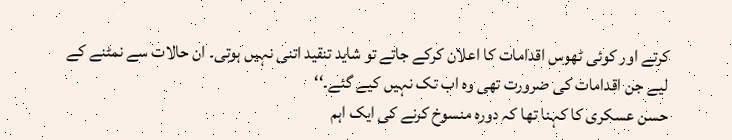کرتے اور کوئی ٹھوس اقدامات کا اعلان کرکے جاتے تو شاید تنقید اتنی نہیں ہوتی۔ ان حالات سے نمٹنے کے لیے جن اقدامات کی ضرورت تھی وہ اب تک نہیں کیے گئے۔‘‘
حسن عسکری کا کہنا تھا کہ دورہ منسوخ کرنے کی ایک اہم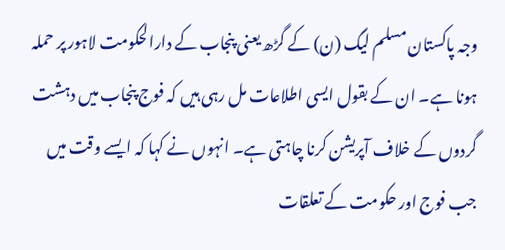وجہ پاکستان مسلم لیگ (ن) کے گڑھ یعنی پنجاب کے دارالحکومت لاہور پر حملہ ہونا ہے۔ ان کے بقول ایسی اطلاعات مل رہی ہیں کہ فوج پنجاب میں دہشت گردوں کے خلاف آپریشن کرنا چاہتی ہے۔ انہوں نے کہا کہ ایسے وقت میں جب فوج اور حکومت کے تعلقات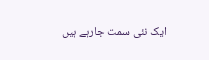ایک نئی سمت جارہے ہیں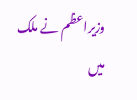وزیراعظم نے ملک میں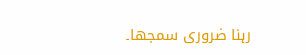رہنا ضروری سمجھا۔